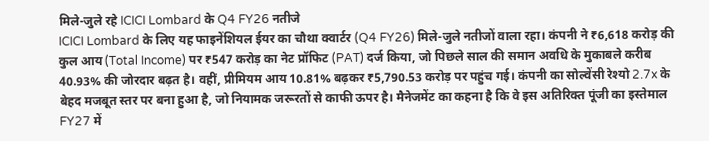मिले-जुले रहे ICICI Lombard के Q4 FY26 नतीजे
ICICI Lombard के लिए यह फाइनेंशियल ईयर का चौथा क्वार्टर (Q4 FY26) मिले-जुले नतीजों वाला रहा। कंपनी ने ₹6,618 करोड़ की कुल आय (Total Income) पर ₹547 करोड़ का नेट प्रॉफिट (PAT) दर्ज किया, जो पिछले साल की समान अवधि के मुकाबले करीब 40.93% की जोरदार बढ़त है। वहीं, प्रीमियम आय 10.81% बढ़कर ₹5,790.53 करोड़ पर पहुंच गई। कंपनी का सोल्वेंसी रेश्यो 2.7x के बेहद मजबूत स्तर पर बना हुआ है, जो नियामक जरूरतों से काफी ऊपर है। मैनेजमेंट का कहना है कि वे इस अतिरिक्त पूंजी का इस्तेमाल FY27 में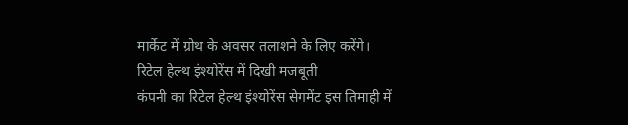मार्केट में ग्रोथ के अवसर तलाशने के लिए करेंगे।
रिटेल हेल्थ इंश्योरेंस में दिखी मजबूती
कंपनी का रिटेल हेल्थ इंश्योरेंस सेगमेंट इस तिमाही में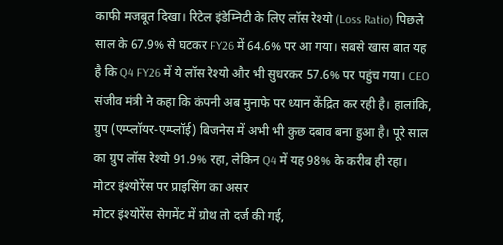काफी मजबूत दिखा। रिटेल इंडेम्निटी के लिए लॉस रेश्यो (Loss Ratio) पिछले साल के 67.9% से घटकर FY26 में 64.6% पर आ गया। सबसे खास बात यह है कि Q4 FY26 में ये लॉस रेश्यो और भी सुधरकर 57.6% पर पहुंच गया। CEO संजीव मंत्री ने कहा कि कंपनी अब मुनाफे पर ध्यान केंद्रित कर रही है। हालांकि, ग्रुप (एम्प्लॉयर-एम्प्लॉई) बिजनेस में अभी भी कुछ दबाव बना हुआ है। पूरे साल का ग्रुप लॉस रेश्यो 91.9% रहा, लेकिन Q4 में यह 98% के करीब ही रहा।
मोटर इंश्योरेंस पर प्राइसिंग का असर
मोटर इंश्योरेंस सेगमेंट में ग्रोथ तो दर्ज की गई,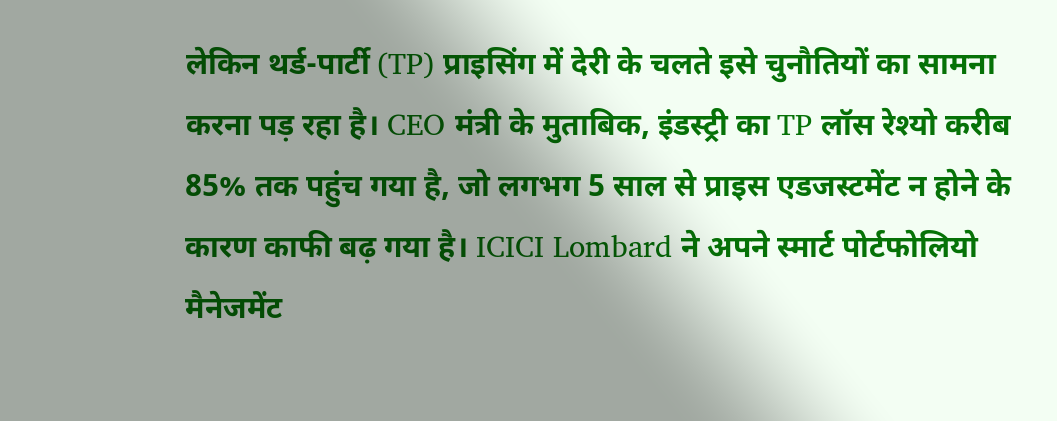लेकिन थर्ड-पार्टी (TP) प्राइसिंग में देरी के चलते इसे चुनौतियों का सामना करना पड़ रहा है। CEO मंत्री के मुताबिक, इंडस्ट्री का TP लॉस रेश्यो करीब 85% तक पहुंच गया है, जो लगभग 5 साल से प्राइस एडजस्टमेंट न होने के कारण काफी बढ़ गया है। ICICI Lombard ने अपने स्मार्ट पोर्टफोलियो मैनेजमेंट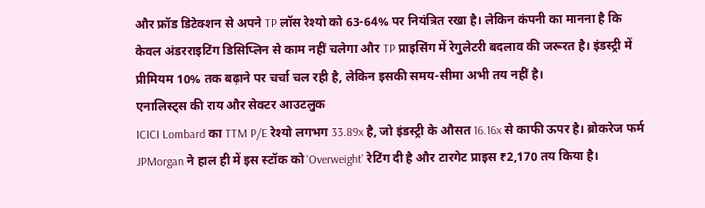और फ्रॉड डिटेक्शन से अपने TP लॉस रेश्यो को 63-64% पर नियंत्रित रखा है। लेकिन कंपनी का मानना है कि केवल अंडरराइटिंग डिसिप्लिन से काम नहीं चलेगा और TP प्राइसिंग में रेगुलेटरी बदलाव की जरूरत है। इंडस्ट्री में प्रीमियम 10% तक बढ़ाने पर चर्चा चल रही है, लेकिन इसकी समय-सीमा अभी तय नहीं है।
एनालिस्ट्स की राय और सेक्टर आउटलुक
ICICI Lombard का TTM P/E रेश्यो लगभग 33.89x है, जो इंडस्ट्री के औसत 16.16x से काफी ऊपर है। ब्रोकरेज फर्म JPMorgan ने हाल ही में इस स्टॉक को 'Overweight' रेटिंग दी है और टारगेट प्राइस ₹2,170 तय किया है।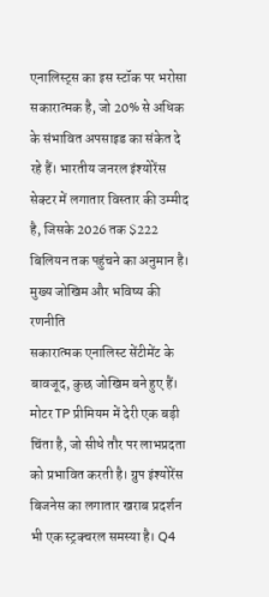एनालिस्ट्स का इस स्टॉक पर भरोसा सकारात्मक है, जो 20% से अधिक के संभावित अपसाइड का संकेत दे रहे हैं। भारतीय जनरल इंश्योरेंस सेक्टर में लगातार विस्तार की उम्मीद है, जिसके 2026 तक $222 बिलियन तक पहुंचने का अनुमान है।
मुख्य जोखिम और भविष्य की रणनीति
सकारात्मक एनालिस्ट सेंटीमेंट के बावजूद, कुछ जोखिम बने हुए हैं। मोटर TP प्रीमियम में देरी एक बड़ी चिंता है, जो सीधे तौर पर लाभप्रदता को प्रभावित करती है। ग्रुप इंश्योरेंस बिजनेस का लगातार खराब प्रदर्शन भी एक स्ट्रक्चरल समस्या है। Q4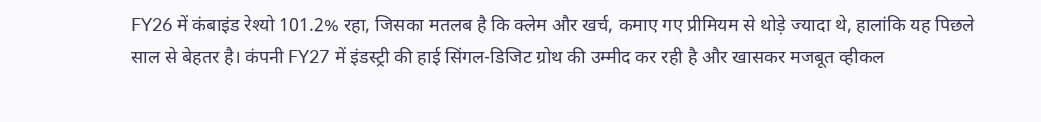FY26 में कंबाइंड रेश्यो 101.2% रहा, जिसका मतलब है कि क्लेम और खर्च, कमाए गए प्रीमियम से थोड़े ज्यादा थे, हालांकि यह पिछले साल से बेहतर है। कंपनी FY27 में इंडस्ट्री की हाई सिंगल-डिजिट ग्रोथ की उम्मीद कर रही है और खासकर मजबूत व्हीकल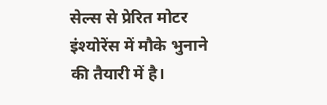सेल्स से प्रेरित मोटर इंश्योरेंस में मौके भुनाने की तैयारी में है।